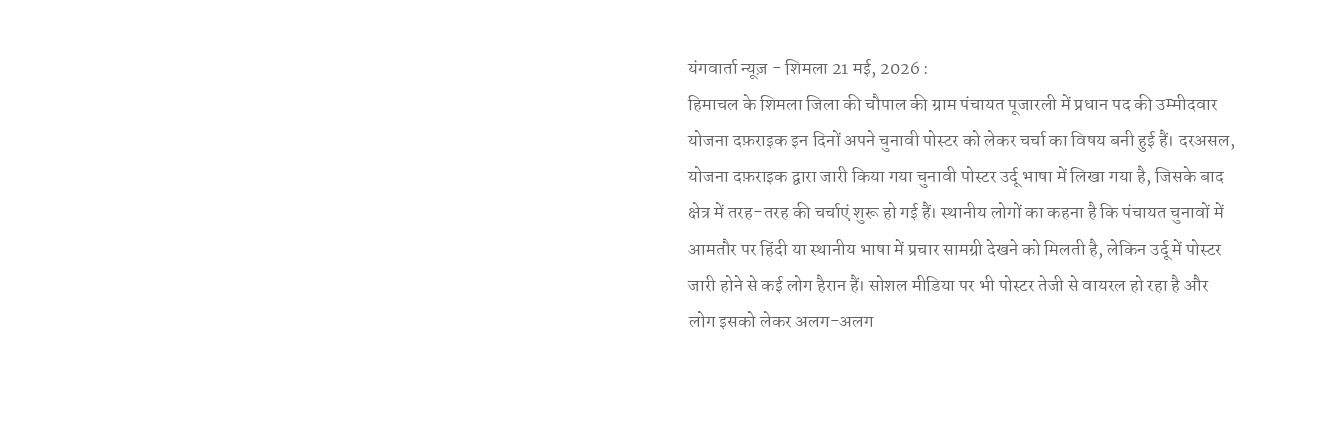यंगवार्ता न्यूज़ - शिमला 21 मई, 2026 :
हिमाचल के शिमला जिला की चौपाल की ग्राम पंचायत पूजारली में प्रधान पद की उम्मीदवार योजना दफ़राइक इन दिनों अपने चुनावी पोस्टर को लेकर चर्चा का विषय बनी हुई हैं। दरअसल, योजना दफ़राइक द्वारा जारी किया गया चुनावी पोस्टर उर्दू भाषा में लिखा गया है, जिसके बाद क्षेत्र में तरह-तरह की चर्चाएं शुरू हो गई हैं। स्थानीय लोगों का कहना है कि पंचायत चुनावों में आमतौर पर हिंदी या स्थानीय भाषा में प्रचार सामग्री देखने को मिलती है, लेकिन उर्दू में पोस्टर जारी होने से कई लोग हैरान हैं। सोशल मीडिया पर भी पोस्टर तेजी से वायरल हो रहा है और लोग इसको लेकर अलग-अलग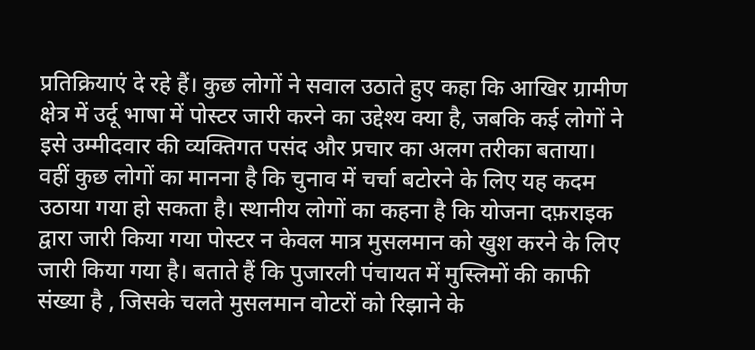प्रतिक्रियाएं दे रहे हैं। कुछ लोगों ने सवाल उठाते हुए कहा कि आखिर ग्रामीण क्षेत्र में उर्दू भाषा में पोस्टर जारी करने का उद्देश्य क्या है, जबकि कई लोगों ने इसे उम्मीदवार की व्यक्तिगत पसंद और प्रचार का अलग तरीका बताया।
वहीं कुछ लोगों का मानना है कि चुनाव में चर्चा बटोरने के लिए यह कदम उठाया गया हो सकता है। स्थानीय लोगों का कहना है कि योजना दफ़राइक द्वारा जारी किया गया पोस्टर न केवल मात्र मुसलमान को खुश करने के लिए जारी किया गया है। बताते हैं कि पुजारली पंचायत में मुस्लिमों की काफी संख्या है , जिसके चलते मुसलमान वोटरों को रिझाने के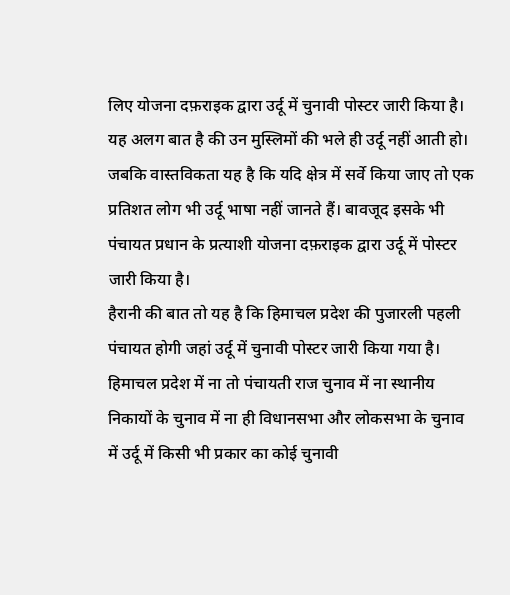लिए योजना दफ़राइक द्वारा उर्दू में चुनावी पोस्टर जारी किया है। यह अलग बात है की उन मुस्लिमों की भले ही उर्दू नहीं आती हो। जबकि वास्तविकता यह है कि यदि क्षेत्र में सर्वे किया जाए तो एक प्रतिशत लोग भी उर्दू भाषा नहीं जानते हैं। बावजूद इसके भी पंचायत प्रधान के प्रत्याशी योजना दफ़राइक द्वारा उर्दू में पोस्टर जारी किया है।
हैरानी की बात तो यह है कि हिमाचल प्रदेश की पुजारली पहली पंचायत होगी जहां उर्दू में चुनावी पोस्टर जारी किया गया है। हिमाचल प्रदेश में ना तो पंचायती राज चुनाव में ना स्थानीय निकायों के चुनाव में ना ही विधानसभा और लोकसभा के चुनाव में उर्दू में किसी भी प्रकार का कोई चुनावी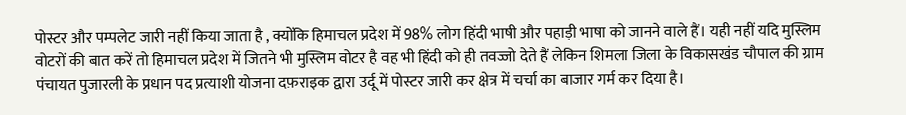पोस्टर और पम्पलेट जारी नहीं किया जाता है , क्योंकि हिमाचल प्रदेश में 98% लोग हिंदी भाषी और पहाड़ी भाषा को जानने वाले हैं। यही नहीं यदि मुस्लिम वोटरों की बात करें तो हिमाचल प्रदेश में जितने भी मुस्लिम वोटर है वह भी हिंदी को ही तवज्जो देते हैं लेकिन शिमला जिला के विकासखंड चौपाल की ग्राम पंचायत पुजारली के प्रधान पद प्रत्याशी योजना दफ़राइक द्वारा उर्दू में पोस्टर जारी कर क्षेत्र में चर्चा का बाजार गर्म कर दिया है।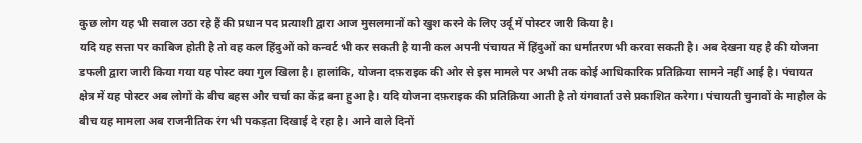कुछ लोग यह भी सवाल उठा रहे हैं की प्रधान पद प्रत्याशी द्वारा आज मुसलमानों को खुश करने के लिए उर्दू में पोस्टर जारी किया है।
यदि यह सत्ता पर काबिज होती है तो वह कल हिंदुओं को कन्वर्ट भी कर सकती है यानी कल अपनी पंचायत में हिंदुओं का धर्मांतरण भी करवा सकती है। अब देखना यह है की योजना डफली द्वारा जारी किया गया यह पोस्ट क्या गुल खिला है। हालांकि, योजना दफ़राइक की ओर से इस मामले पर अभी तक कोई आधिकारिक प्रतिक्रिया सामने नहीं आई है। पंचायत क्षेत्र में यह पोस्टर अब लोगों के बीच बहस और चर्चा का केंद्र बना हुआ है। यदि योजना दफ़राइक की प्रतिक्रिया आती है तो यंगवार्ता उसे प्रकाशित करेगा। पंचायती चुनावों के माहौल के बीच यह मामला अब राजनीतिक रंग भी पकड़ता दिखाई दे रहा है। आने वाले दिनों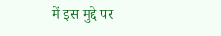में इस मुद्दे पर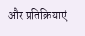और प्रतिक्रियाएं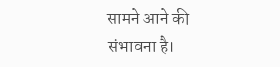सामने आने की संभावना है।